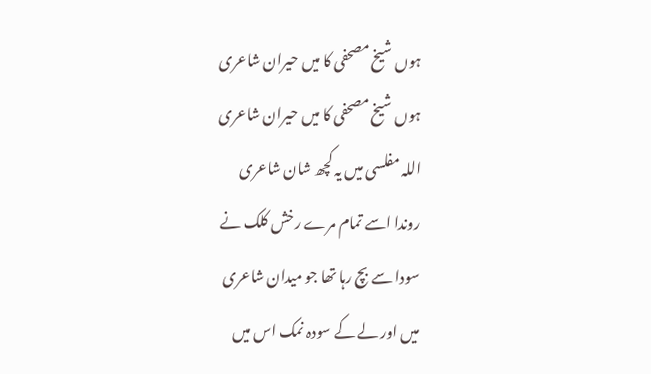ہوں شیخ مصحفی کا میں حیران شاعری
ہوں شیخ مصحفی کا میں حیران شاعری
اللہ مفلسی میں یہ کچھ شان شاعری
روندا اسے تمام مرے رخش کلک نے
سودا سے بچ رہا تھا جو میدان شاعری
میں اور لے کے سودہ نمک اس میں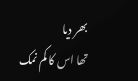بھر دیا
تھا اس کا کم نمک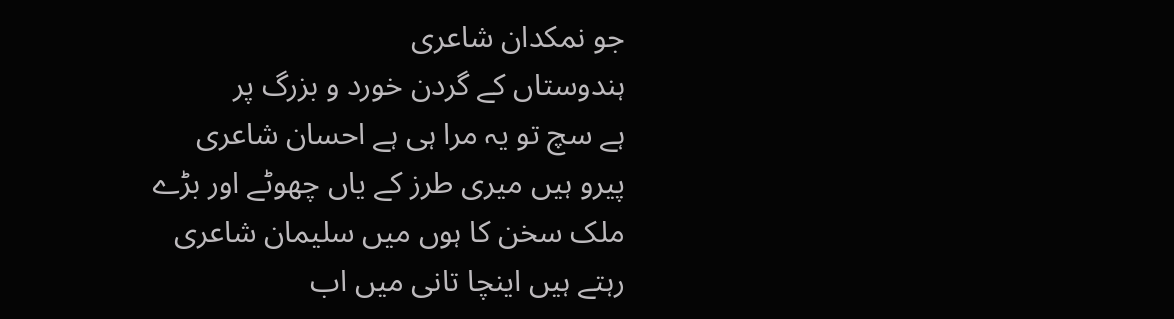جو نمکدان شاعری
ہندوستاں کے گردن خورد و بزرگ پر
ہے سچ تو یہ مرا ہی ہے احسان شاعری
پیرو ہیں میری طرز کے یاں چھوٹے اور بڑے
ملک سخن کا ہوں میں سلیمان شاعری
رہتے ہیں اینچا تانی میں اب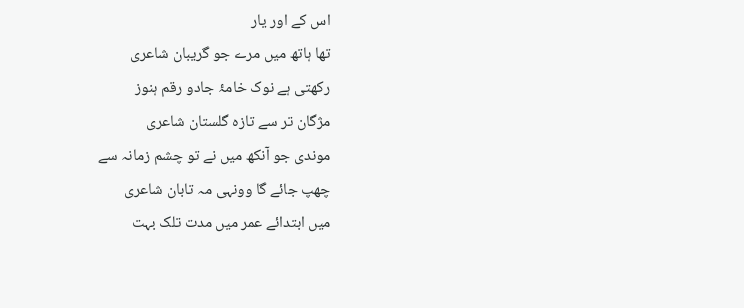اس کے اور یار
تھا ہاتھ میں مرے جو گریبان شاعری
رکھتی ہے نوک خامۂ جادو رقم ہنوز
مژگان تر سے تازہ گلستان شاعری
موندی جو آنکھ میں نے تو چشم زمانہ سے
چھپ جائے گا وونہی مہ تابان شاعری
میں ابتدائے عمر میں مدت تلک بہت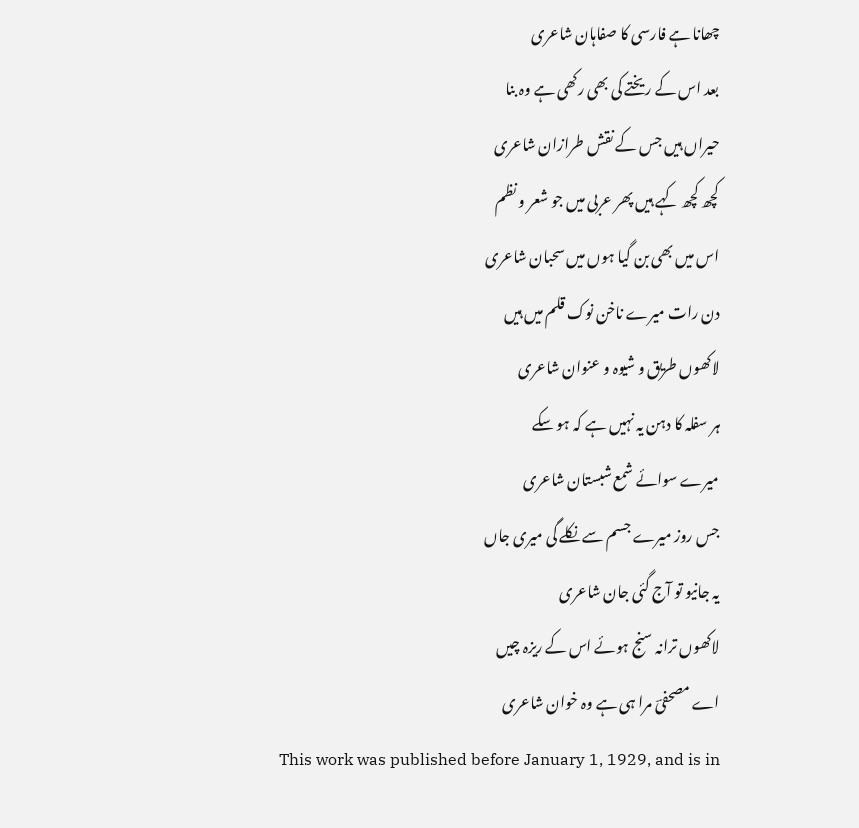چھانا ہے فارسی کا صفاہان شاعری
بعد اس کے ریختے کی بھی رکھی ہے وہ بنا
حیراں ہیں جس کے نقش طرازان شاعری
کچھ کچھ کہے ہیں پھر عربی میں جو شعر و نظم
اس میں بھی بن گیا ہوں میں سحبان شاعری
دن رات میرے ناخن نوک قلم میں ہیں
لاکھوں طریق و شیوہ و عنوان شاعری
ہر سفلہ کا دہن یہ نہیں ہے کہ ہو سکے
میرے سوائے شمع شبستان شاعری
جس روز میرے جسم سے نکلے گی میری جاں
یہ جانیو تو آج گئی جان شاعری
لاکھوں ترانہ سنج ہوئے اس کے ریزہ چیں
اے مصحفیؔ مرا ہی ہے وہ خوان شاعری
This work was published before January 1, 1929, and is in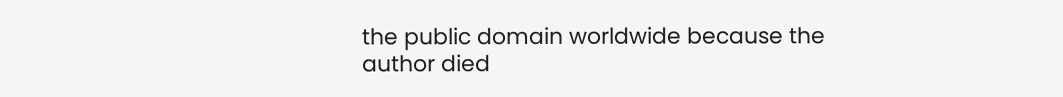the public domain worldwide because the author died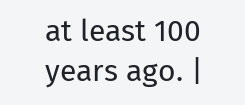at least 100 years ago. |